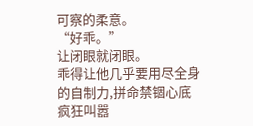可察的柔意。
“好乖。”
让闭眼就闭眼。
乖得让他几乎要用尽全身的自制力,拼命禁锢心底疯狂叫嚣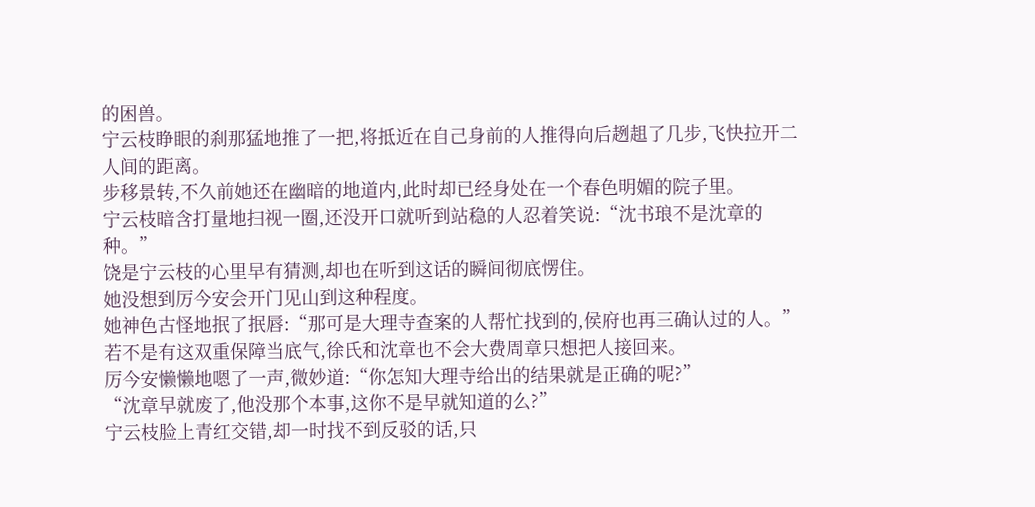的困兽。
宁云枝睁眼的刹那猛地推了一把,将抵近在自己身前的人推得向后趔趄了几步,飞快拉开二人间的距离。
步移景转,不久前她还在幽暗的地道内,此时却已经身处在一个春色明媚的院子里。
宁云枝暗含打量地扫视一圈,还没开口就听到站稳的人忍着笑说:“沈书琅不是沈章的种。”
饶是宁云枝的心里早有猜测,却也在听到这话的瞬间彻底愣住。
她没想到厉今安会开门见山到这种程度。
她神色古怪地抿了抿唇:“那可是大理寺查案的人帮忙找到的,侯府也再三确认过的人。”
若不是有这双重保障当底气,徐氏和沈章也不会大费周章只想把人接回来。
厉今安懒懒地嗯了一声,微妙道:“你怎知大理寺给出的结果就是正确的呢?”
“沈章早就废了,他没那个本事,这你不是早就知道的么?”
宁云枝脸上青红交错,却一时找不到反驳的话,只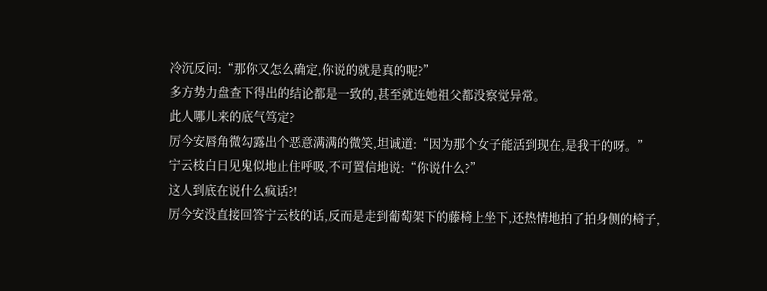冷沉反问:“那你又怎么确定,你说的就是真的呢?”
多方势力盘查下得出的结论都是一致的,甚至就连她祖父都没察觉异常。
此人哪儿来的底气笃定?
厉今安唇角微勾露出个恶意满满的微笑,坦诚道:“因为那个女子能活到现在,是我干的呀。”
宁云枝白日见鬼似地止住呼吸,不可置信地说:“你说什么?”
这人到底在说什么疯话?!
厉今安没直接回答宁云枝的话,反而是走到葡萄架下的藤椅上坐下,还热情地拍了拍身侧的椅子,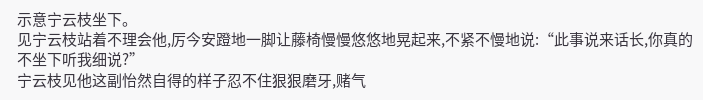示意宁云枝坐下。
见宁云枝站着不理会他,厉今安蹬地一脚让藤椅慢慢悠悠地晃起来,不紧不慢地说:“此事说来话长,你真的不坐下听我细说?”
宁云枝见他这副怡然自得的样子忍不住狠狠磨牙,赌气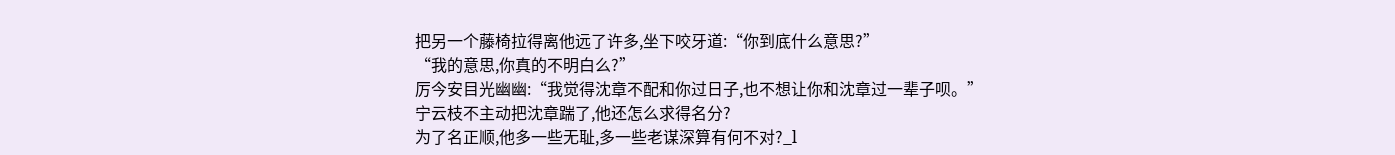把另一个藤椅拉得离他远了许多,坐下咬牙道:“你到底什么意思?”
“我的意思,你真的不明白么?”
厉今安目光幽幽:“我觉得沈章不配和你过日子,也不想让你和沈章过一辈子呗。”
宁云枝不主动把沈章踹了,他还怎么求得名分?
为了名正顺,他多一些无耻,多一些老谋深算有何不对?_l